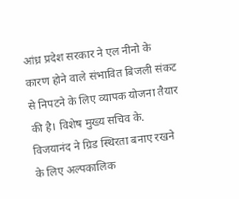आंध्र प्रदेश सरकार ने एल नीनो के कारण होने वाले संभावित बिजली संकट से निपटने के लिए व्यापक योजना तैयार की है। विशेष मुख्य सचिव के. विजयानंद ने ग्रिड स्थिरता बनाए रखने के लिए अल्पकालिक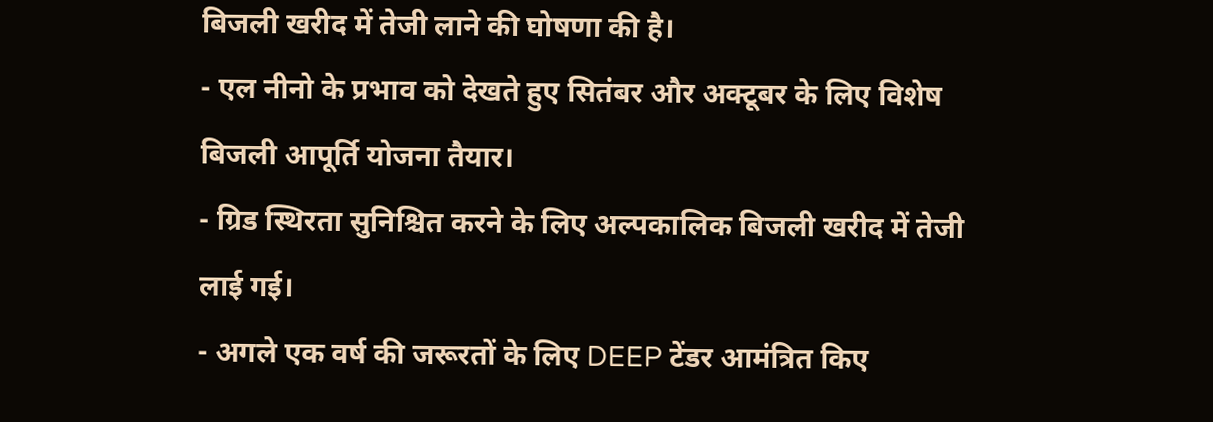बिजली खरीद में तेजी लाने की घोषणा की है।
- एल नीनो के प्रभाव को देखते हुए सितंबर और अक्टूबर के लिए विशेष बिजली आपूर्ति योजना तैयार।
- ग्रिड स्थिरता सुनिश्चित करने के लिए अल्पकालिक बिजली खरीद में तेजी लाई गई।
- अगले एक वर्ष की जरूरतों के लिए DEEP टेंडर आमंत्रित किए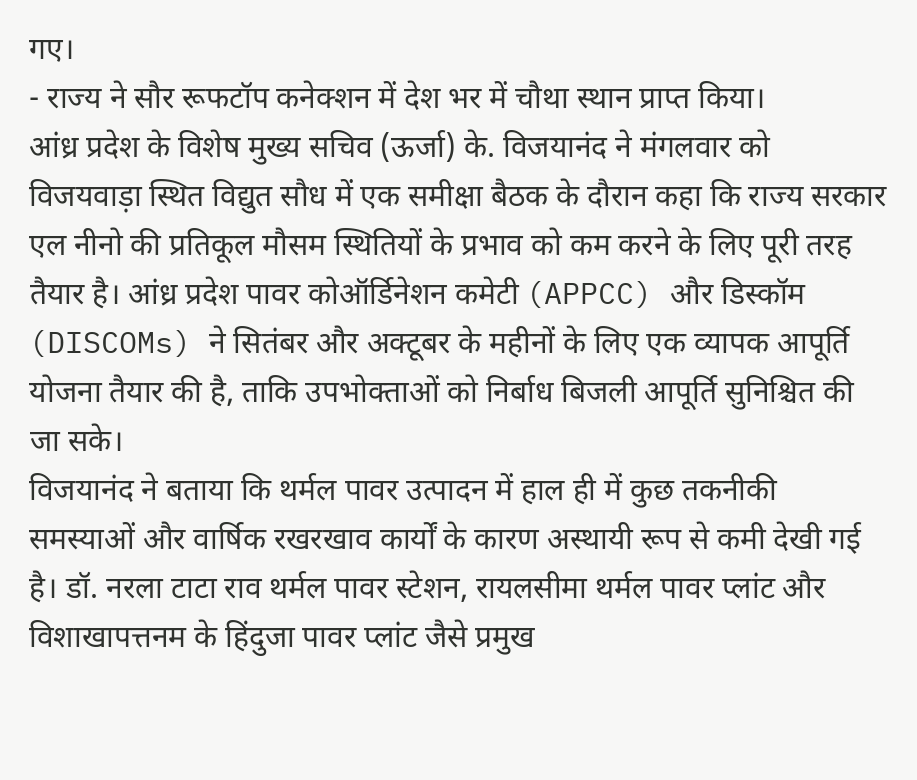गए।
- राज्य ने सौर रूफटॉप कनेक्शन में देश भर में चौथा स्थान प्राप्त किया।
आंध्र प्रदेश के विशेष मुख्य सचिव (ऊर्जा) के. विजयानंद ने मंगलवार को विजयवाड़ा स्थित विद्युत सौध में एक समीक्षा बैठक के दौरान कहा कि राज्य सरकार एल नीनो की प्रतिकूल मौसम स्थितियों के प्रभाव को कम करने के लिए पूरी तरह तैयार है। आंध्र प्रदेश पावर कोऑर्डिनेशन कमेटी (APPCC) और डिस्कॉम (DISCOMs) ने सितंबर और अक्टूबर के महीनों के लिए एक व्यापक आपूर्ति योजना तैयार की है, ताकि उपभोक्ताओं को निर्बाध बिजली आपूर्ति सुनिश्चित की जा सके।
विजयानंद ने बताया कि थर्मल पावर उत्पादन में हाल ही में कुछ तकनीकी समस्याओं और वार्षिक रखरखाव कार्यों के कारण अस्थायी रूप से कमी देखी गई है। डॉ. नरला टाटा राव थर्मल पावर स्टेशन, रायलसीमा थर्मल पावर प्लांट और विशाखापत्तनम के हिंदुजा पावर प्लांट जैसे प्रमुख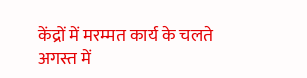केंद्रों में मरम्मत कार्य के चलते अगस्त में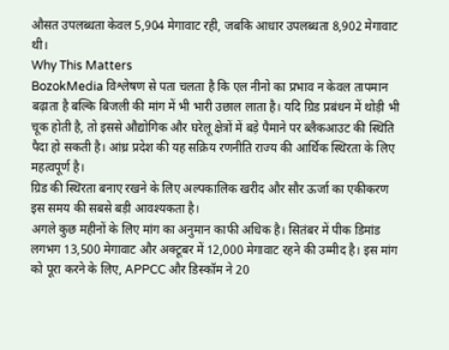औसत उपलब्धता केवल 5,904 मेगावाट रही, जबकि आधार उपलब्धता 8,902 मेगावाट थी।
Why This Matters
BozokMedia विश्लेषण से पता चलता है कि एल नीनो का प्रभाव न केवल तापमान बढ़ाता है बल्कि बिजली की मांग में भी भारी उछाल लाता है। यदि ग्रिड प्रबंधन में थोड़ी भी चूक होती है, तो इससे औद्योगिक और घरेलू क्षेत्रों में बड़े पैमाने पर ब्लैकआउट की स्थिति पैदा हो सकती है। आंध्र प्रदेश की यह सक्रिय रणनीति राज्य की आर्थिक स्थिरता के लिए महत्वपूर्ण है।
ग्रिड की स्थिरता बनाए रखने के लिए अल्पकालिक खरीद और सौर ऊर्जा का एकीकरण इस समय की सबसे बड़ी आवश्यकता है।
अगले कुछ महीनों के लिए मांग का अनुमान काफी अधिक है। सितंबर में पीक डिमांड लगभग 13,500 मेगावाट और अक्टूबर में 12,000 मेगावाट रहने की उम्मीद है। इस मांग को पूरा करने के लिए, APPCC और डिस्कॉम ने 20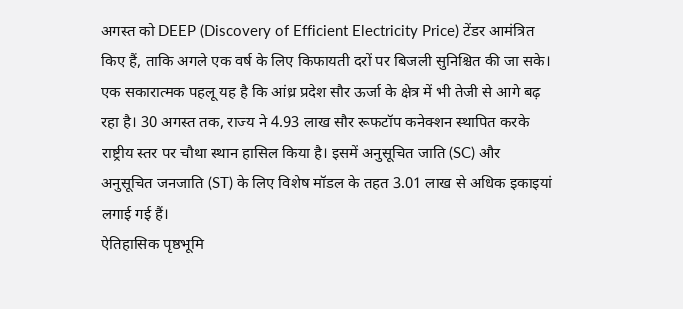अगस्त को DEEP (Discovery of Efficient Electricity Price) टेंडर आमंत्रित किए हैं, ताकि अगले एक वर्ष के लिए किफायती दरों पर बिजली सुनिश्चित की जा सके।
एक सकारात्मक पहलू यह है कि आंध्र प्रदेश सौर ऊर्जा के क्षेत्र में भी तेजी से आगे बढ़ रहा है। 30 अगस्त तक, राज्य ने 4.93 लाख सौर रूफटॉप कनेक्शन स्थापित करके राष्ट्रीय स्तर पर चौथा स्थान हासिल किया है। इसमें अनुसूचित जाति (SC) और अनुसूचित जनजाति (ST) के लिए विशेष मॉडल के तहत 3.01 लाख से अधिक इकाइयां लगाई गई हैं।
ऐतिहासिक पृष्ठभूमि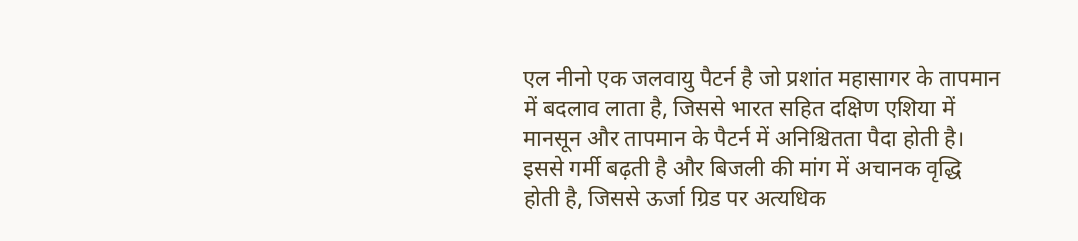एल नीनो एक जलवायु पैटर्न है जो प्रशांत महासागर के तापमान में बदलाव लाता है, जिससे भारत सहित दक्षिण एशिया में मानसून और तापमान के पैटर्न में अनिश्चितता पैदा होती है। इससे गर्मी बढ़ती है और बिजली की मांग में अचानक वृद्धि होती है, जिससे ऊर्जा ग्रिड पर अत्यधिक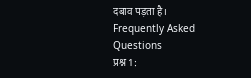दबाव पड़ता है।
Frequently Asked Questions
प्रश्न 1: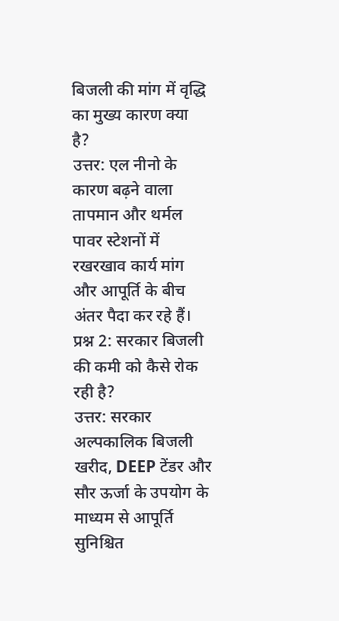बिजली की मांग में वृद्धि का मुख्य कारण क्या है?
उत्तर: एल नीनो के कारण बढ़ने वाला तापमान और थर्मल पावर स्टेशनों में रखरखाव कार्य मांग और आपूर्ति के बीच अंतर पैदा कर रहे हैं।
प्रश्न 2: सरकार बिजली की कमी को कैसे रोक रही है?
उत्तर: सरकार अल्पकालिक बिजली खरीद, DEEP टेंडर और सौर ऊर्जा के उपयोग के माध्यम से आपूर्ति सुनिश्चित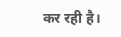कर रही है।